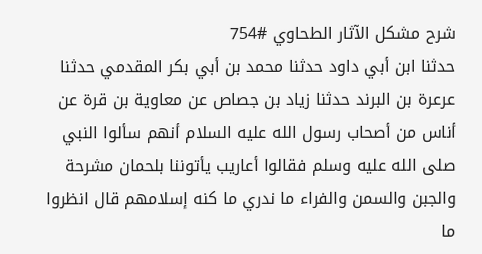شرح مشكل الآثار الطحاوي #754
حدثنا ابن أبي داود حدثنا محمد بن أبي بكر المقدمي حدثنا عرعرة بن البرند حدثنا زياد بن جصاص عن معاوية بن قرة عن أناس من أصحاب رسول الله عليه السلام أنهم سألوا النبي صلى الله عليه وسلم فقالوا أعاريب يأتوننا بلحمان مشرحة والجبن والسمن والفراء ما ندري ما كنه إسلامهم قال انظروا ما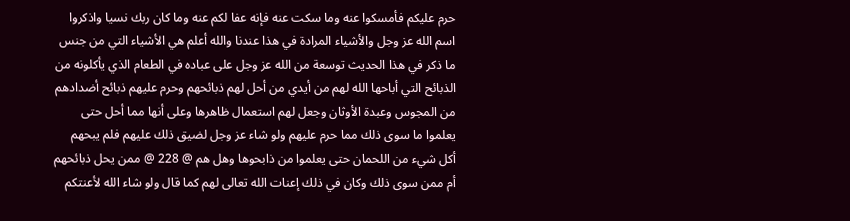حرم عليكم فأمسكوا عنه وما سكت عنه فإنه عفا لكم عنه وما كان ربك نسيا واذكروا اسم الله عز وجل والأشياء المرادة في هذا عندنا والله أعلم هي الأشياء التي من جنس ما ذكر في هذا الحديث توسعة من الله عز وجل على عباده في الطعام الذي يأكلونه من الذبائح التي أباحها الله لهم من أيدي من أحل لهم ذبائحهم وحرم عليهم ذبائح أضدادهم من المجوس وعبدة الأوثان وجعل لهم استعمال ظاهرها وعلى أنها مما أحل حتى يعلموا ما سوى ذلك مما حرم عليهم ولو شاء عز وجل لضيق ذلك عليهم فلم يبحهم أكل شيء من اللحمان حتى يعلموا من ذابحوها وهل هم @ 228 @ ممن يحل ذبائحهم أم ممن سوى ذلك وكان في ذلك إعنات الله تعالى لهم كما قال ولو شاء الله لأعنتكم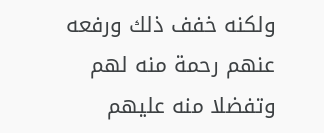ولكنه خفف ذلك ورفعه عنهم رحمة منه لهم وتفضلا منه عليهم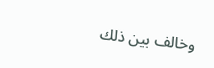وخالف بين ذلك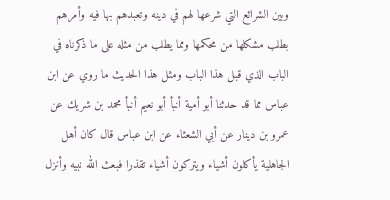وبين الشرائع التي شرعها لهم في دينه وتعبدهم بها فيه وأمرهم بطلب مشكلها من محكمها ومما يطلب من مثله على ما ذكرناه في الباب الذي قبل هذا الباب ومثل هذا الحديث ما روي عن ابن عباس مما قد حدثنا أبو أمية أنبأ أبو نعيم أنبأ محمد بن شريك عن عمرو بن دينار عن أبي الشعثاء عن ابن عباس قال كان أهل الجاهلية يأكلون أشياء ويتركون أشياء تقذرا فبعث الله نبيه وأنزل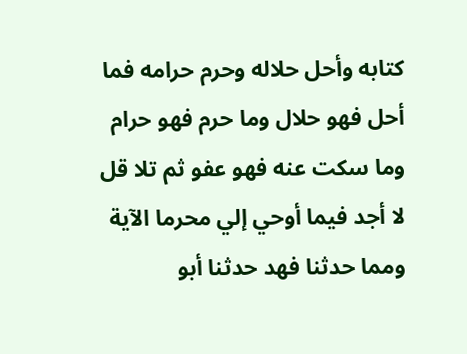كتابه وأحل حلاله وحرم حرامه فما أحل فهو حلال وما حرم فهو حرام وما سكت عنه فهو عفو ثم تلا قل لا أجد فيما أوحي إلي محرما الآية ومما حدثنا فهد حدثنا أبو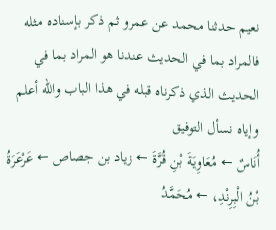نعيم حدثنا محمد عن عمرو ثم ذكر بإسناده مثله فالمراد بما في الحديث عندنا هو المراد بما في الحديث الذي ذكرناه قبله في هذا الباب والله أعلم وإياه نسأل التوفيق
أُنَاسٌ ← مُعَاوِيَةَ بْنِ قُرَّةَ ← زياد بن جصاص ← عَرْعَرَةُ بْنُ الْبِرِنْدِ، ← مُحَمَّدُ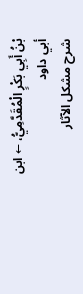بْنُ أَبِي بَكْرٍ الْمُقَدَّمِيُّ، ← ابن أبي داود
شرح مشكل الآثار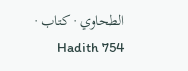الطحاوي · کتاب · Hadith 754